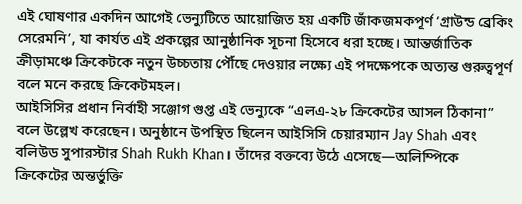এই ঘোষণার একদিন আগেই ভেন্যুটিতে আয়োজিত হয় একটি জাঁকজমকপূর্ণ ‘গ্রাউন্ড ব্রেকিং সেরেমনি’, যা কার্যত এই প্রকল্পের আনুষ্ঠানিক সূচনা হিসেবে ধরা হচ্ছে। আন্তর্জাতিক ক্রীড়ামঞ্চে ক্রিকেটকে নতুন উচ্চতায় পৌঁছে দেওয়ার লক্ষ্যে এই পদক্ষেপকে অত্যন্ত গুরুত্বপূর্ণ বলে মনে করছে ক্রিকেটমহল।
আইসিসির প্রধান নির্বাহী সঞ্জোগ গুপ্ত এই ভেন্যুকে “এলএ-২৮ ক্রিকেটের আসল ঠিকানা” বলে উল্লেখ করেছেন। অনুষ্ঠানে উপস্থিত ছিলেন আইসিসি চেয়ারম্যান Jay Shah এবং বলিউড সুপারস্টার Shah Rukh Khan। তাঁদের বক্তব্যে উঠে এসেছে—অলিম্পিকে ক্রিকেটের অন্তর্ভুক্তি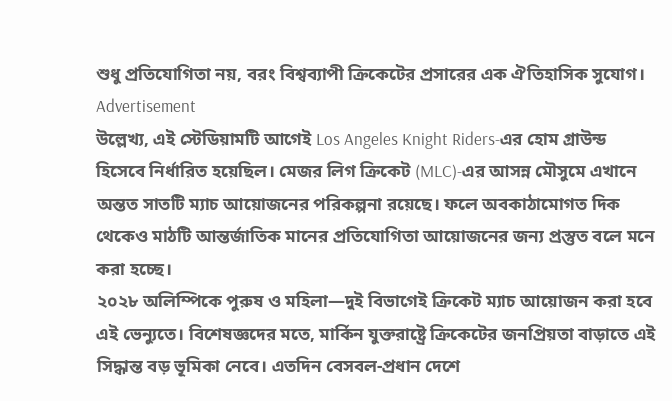শুধু প্রতিযোগিতা নয়, বরং বিশ্বব্যাপী ক্রিকেটের প্রসারের এক ঐতিহাসিক সুযোগ।
Advertisement
উল্লেখ্য, এই স্টেডিয়ামটি আগেই Los Angeles Knight Riders-এর হোম গ্রাউন্ড হিসেবে নির্ধারিত হয়েছিল। মেজর লিগ ক্রিকেট (MLC)-এর আসন্ন মৌসুমে এখানে অন্তত সাতটি ম্যাচ আয়োজনের পরিকল্পনা রয়েছে। ফলে অবকাঠামোগত দিক থেকেও মাঠটি আন্তর্জাতিক মানের প্রতিযোগিতা আয়োজনের জন্য প্রস্তুত বলে মনে করা হচ্ছে।
২০২৮ অলিম্পিকে পুরুষ ও মহিলা—দুই বিভাগেই ক্রিকেট ম্যাচ আয়োজন করা হবে এই ভেন্যুতে। বিশেষজ্ঞদের মতে, মার্কিন যুক্তরাষ্ট্রে ক্রিকেটের জনপ্রিয়তা বাড়াতে এই সিদ্ধান্ত বড় ভূমিকা নেবে। এতদিন বেসবল-প্রধান দেশে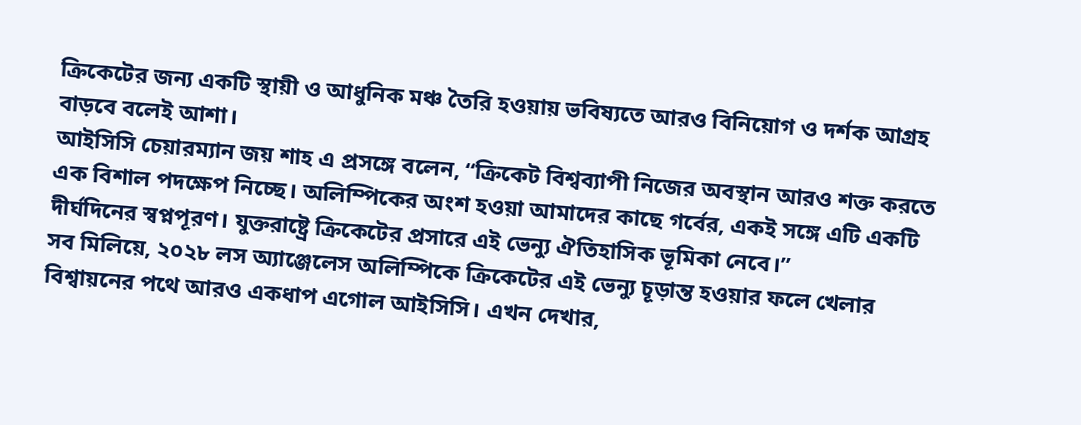ক্রিকেটের জন্য একটি স্থায়ী ও আধুনিক মঞ্চ তৈরি হওয়ায় ভবিষ্যতে আরও বিনিয়োগ ও দর্শক আগ্রহ বাড়বে বলেই আশা।
আইসিসি চেয়ারম্যান জয় শাহ এ প্রসঙ্গে বলেন, “ক্রিকেট বিশ্বব্যাপী নিজের অবস্থান আরও শক্ত করতে এক বিশাল পদক্ষেপ নিচ্ছে। অলিম্পিকের অংশ হওয়া আমাদের কাছে গর্বের, একই সঙ্গে এটি একটি দীর্ঘদিনের স্বপ্নপূরণ। যুক্তরাষ্ট্রে ক্রিকেটের প্রসারে এই ভেন্যু ঐতিহাসিক ভূমিকা নেবে।”
সব মিলিয়ে, ২০২৮ লস অ্যাঞ্জেলেস অলিম্পিকে ক্রিকেটের এই ভেন্যু চূড়ান্ত হওয়ার ফলে খেলার বিশ্বায়নের পথে আরও একধাপ এগোল আইসিসি। এখন দেখার,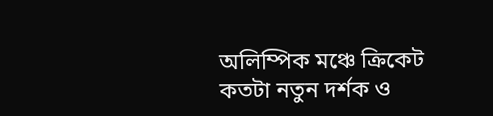অলিম্পিক মঞ্চে ক্রিকেট কতটা নতুন দর্শক ও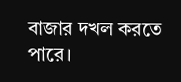বাজার দখল করতে পারে।